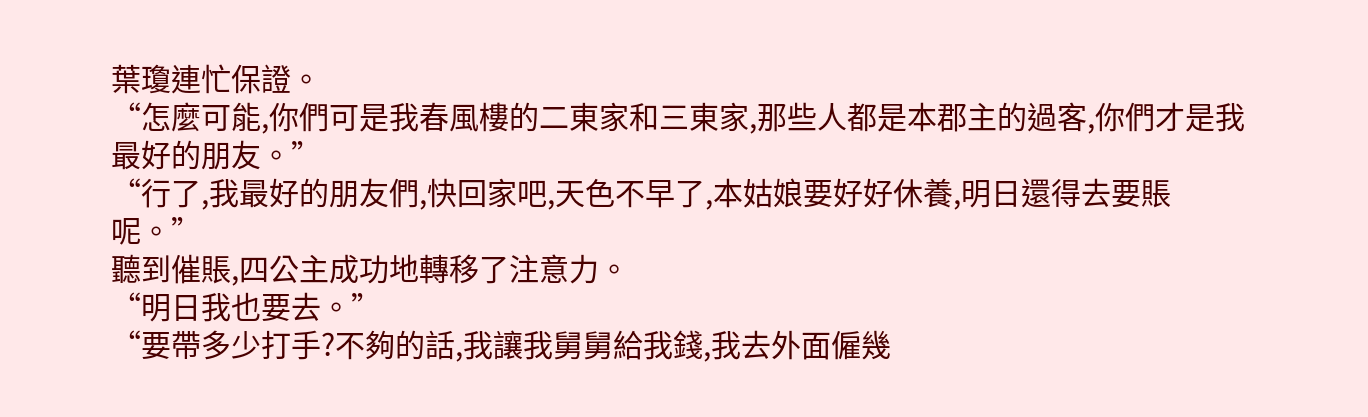葉瓊連忙保證。
“怎麼可能,你們可是我春風樓的二東家和三東家,那些人都是本郡主的過客,你們才是我最好的朋友。”
“行了,我最好的朋友們,快回家吧,天色不早了,本姑娘要好好休養,明日還得去要賬呢。”
聽到催賬,四公主成功地轉移了注意力。
“明日我也要去。”
“要帶多少打手?不夠的話,我讓我舅舅給我錢,我去外面僱幾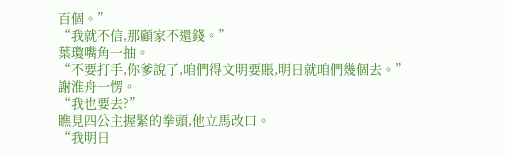百個。”
“我就不信,那顧家不還錢。”
葉瓊嘴角一抽。
“不要打手,你爹說了,咱們得文明要賬,明日就咱們幾個去。”
謝淮舟一愣。
“我也要去?”
瞧見四公主握緊的拳頭,他立馬改口。
“我明日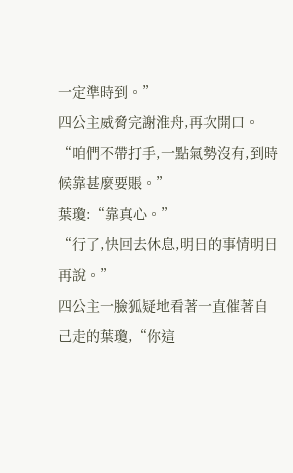一定準時到。”
四公主威脅完謝淮舟,再次開口。
“咱們不帶打手,一點氣勢沒有,到時候靠甚麼要賬。”
葉瓊:“靠真心。”
“行了,快回去休息,明日的事情明日再說。”
四公主一臉狐疑地看著一直催著自己走的葉瓊,“你這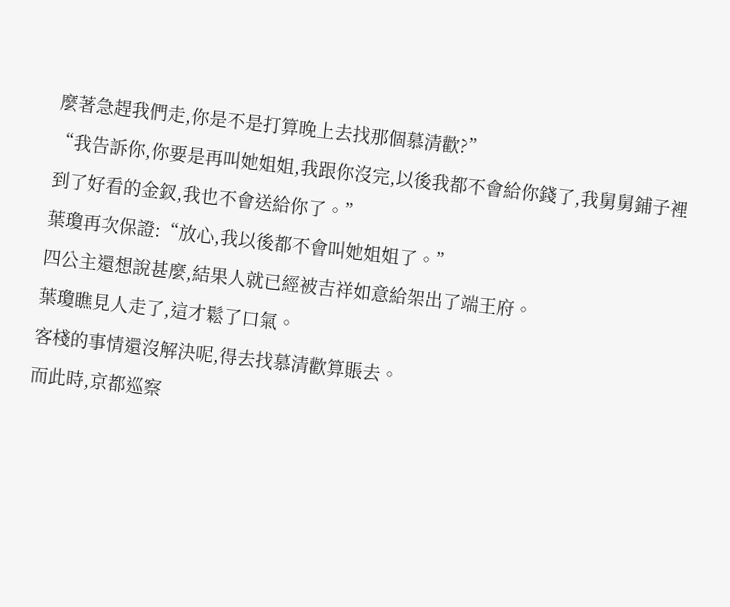麼著急趕我們走,你是不是打算晚上去找那個慕清歡?”
“我告訴你,你要是再叫她姐姐,我跟你沒完,以後我都不會給你錢了,我舅舅鋪子裡到了好看的金釵,我也不會送給你了。”
葉瓊再次保證:“放心,我以後都不會叫她姐姐了。”
四公主還想說甚麼,結果人就已經被吉祥如意給架出了端王府。
葉瓊瞧見人走了,這才鬆了口氣。
客棧的事情還沒解決呢,得去找慕清歡算賬去。
而此時,京都巡察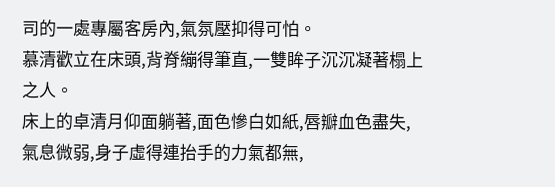司的一處專屬客房內,氣氛壓抑得可怕。
慕清歡立在床頭,背脊繃得筆直,一雙眸子沉沉凝著榻上之人。
床上的卓清月仰面躺著,面色慘白如紙,唇瓣血色盡失,氣息微弱,身子虛得連抬手的力氣都無,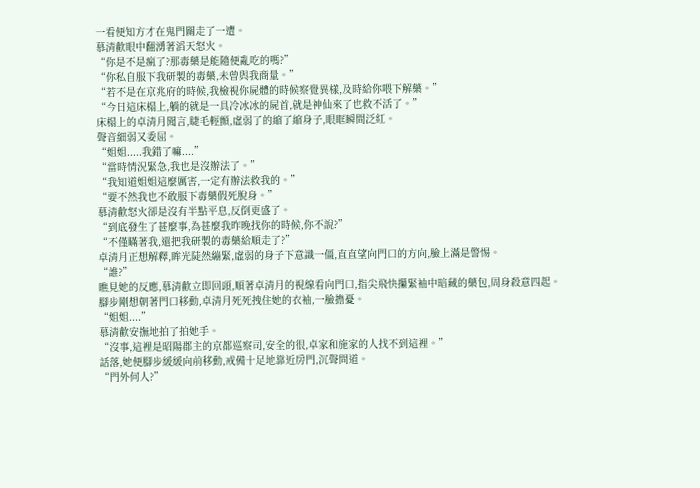一看便知方才在鬼門關走了一遭。
慕清歡眼中翻湧著滔天怒火。
“你是不是瘋了?那毒藥是能隨便亂吃的嗎?”
“你私自服下我研製的毒藥,未曾與我商量。”
“若不是在京兆府的時候,我檢視你屍體的時候察覺異樣,及時給你喂下解藥。”
“今日這床榻上,躺的就是一具冷冰冰的屍首,就是神仙來了也救不活了。”
床榻上的卓清月聞言,睫毛輕顫,虛弱了的縮了縮身子,眼眶瞬間泛紅。
聲音細弱又委屈。
“姐姐.....我錯了嘛....”
“當時情況緊急,我也是沒辦法了。”
“我知道姐姐這麼厲害,一定有辦法救我的。”
“要不然我也不敢服下毒藥假死脫身。”
慕清歡怒火卻是沒有半點平息,反倒更盛了。
“到底發生了甚麼事,為甚麼我昨晚找你的時候,你不說?”
“不僅瞞著我,還把我研製的毒藥給順走了?”
卓清月正想解釋,眸光陡然繃緊,虛弱的身子下意識一僵,直直望向門口的方向,臉上滿是警惕。
“誰?”
瞧見她的反應,慕清歡立即回頭,順著卓清月的視線看向門口,指尖飛快攥緊袖中暗藏的藥包,周身殺意四起。
腳步剛想朝著門口移動,卓清月死死拽住她的衣袖,一臉擔憂。
“姐姐....”
慕清歡安撫地拍了拍她手。
“沒事,這裡是昭陽郡主的京都巡察司,安全的很,卓家和施家的人找不到這裡。”
話落,她便腳步緩緩向前移動,戒備十足地靠近房門,沉聲問道。
“門外何人?”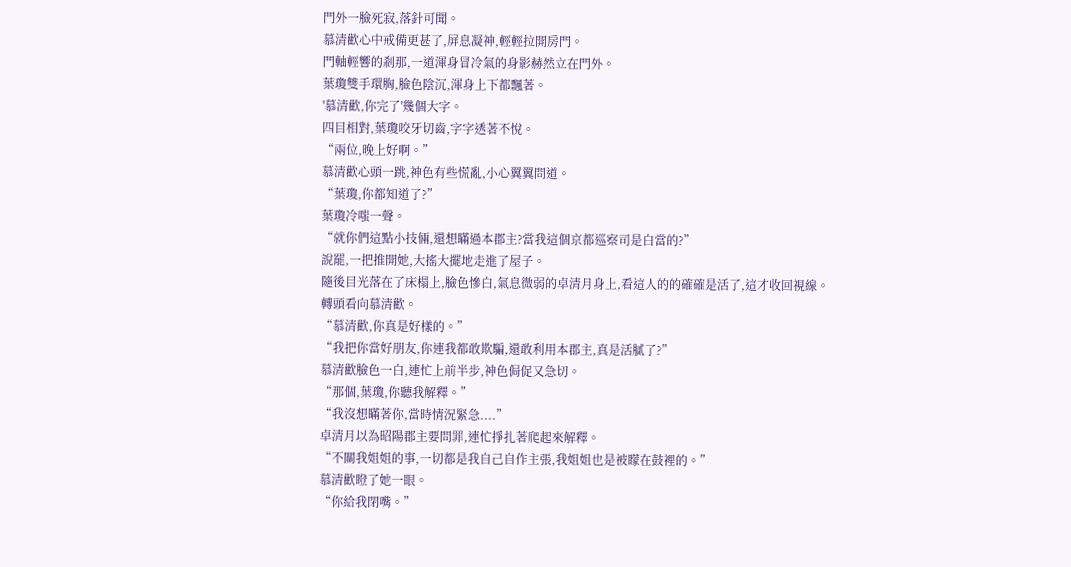門外一臉死寂,落針可聞。
慕清歡心中戒備更甚了,屏息凝神,輕輕拉開房門。
門軸輕響的剎那,一道渾身冒冷氣的身影赫然立在門外。
葉瓊雙手環胸,臉色陰沉,渾身上下都飄著。
'慕清歡,你完了'幾個大字。
四目相對,葉瓊咬牙切齒,字字透著不悅。
“兩位,晚上好啊。”
慕清歡心頭一跳,神色有些慌亂,小心翼翼問道。
“葉瓊,你都知道了?”
葉瓊冷嗤一聲。
“就你們這點小技倆,還想瞞過本郡主?當我這個京都巡察司是白當的?”
說罷,一把推開她,大搖大擺地走進了屋子。
隨後目光落在了床榻上,臉色慘白,氣息微弱的卓清月身上,看這人的的確確是活了,這才收回視線。
轉頭看向慕清歡。
“慕清歡,你真是好樣的。”
“我把你當好朋友,你連我都敢欺騙,還敢利用本郡主,真是活膩了?”
慕清歡臉色一白,連忙上前半步,神色侷促又急切。
“那個,葉瓊,你聽我解釋。”
“我沒想瞞著你,當時情況緊急....”
卓清月以為昭陽郡主要問罪,連忙掙扎著爬起來解釋。
“不關我姐姐的事,一切都是我自己自作主張,我姐姐也是被矇在鼓裡的。”
慕清歡瞪了她一眼。
“你給我閉嘴。”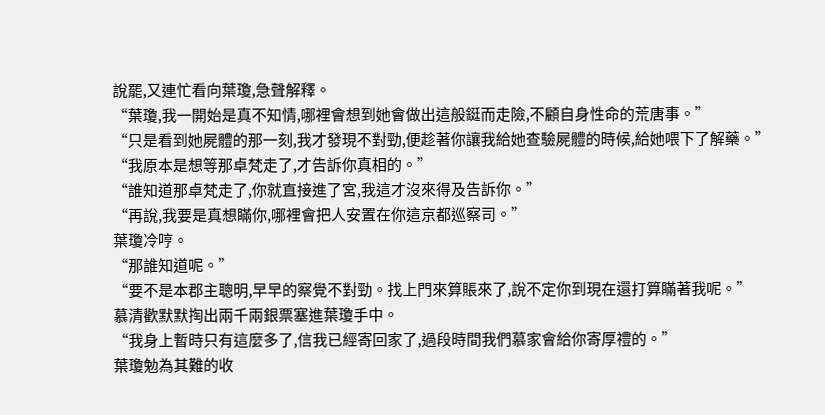說罷,又連忙看向葉瓊,急聲解釋。
“葉瓊,我一開始是真不知情,哪裡會想到她會做出這般鋌而走險,不顧自身性命的荒唐事。”
“只是看到她屍體的那一刻,我才發現不對勁,便趁著你讓我給她查驗屍體的時候,給她喂下了解藥。”
“我原本是想等那卓梵走了,才告訴你真相的。”
“誰知道那卓梵走了,你就直接進了宮,我這才沒來得及告訴你。”
“再說,我要是真想瞞你,哪裡會把人安置在你這京都巡察司。”
葉瓊冷哼。
“那誰知道呢。”
“要不是本郡主聰明,早早的察覺不對勁。找上門來算賬來了,說不定你到現在還打算瞞著我呢。”
慕清歡默默掏出兩千兩銀票塞進葉瓊手中。
“我身上暫時只有這麼多了,信我已經寄回家了,過段時間我們慕家會給你寄厚禮的。”
葉瓊勉為其難的收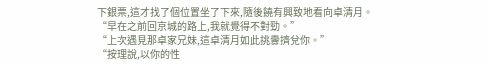下銀票,這才找了個位置坐了下來,隨後饒有興致地看向卓清月。
“早在之前回京城的路上,我就覺得不對勁。”
“上次遇見那卓家兄妹,這卓清月如此挑釁擠兌你。”
“按理說,以你的性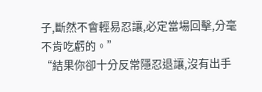子,斷然不會輕易忍讓,必定當場回擊,分毫不肯吃虧的。”
“結果你卻十分反常隱忍退讓,沒有出手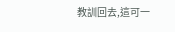教訓回去,這可一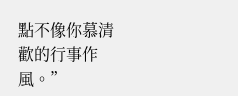點不像你慕清歡的行事作風。”